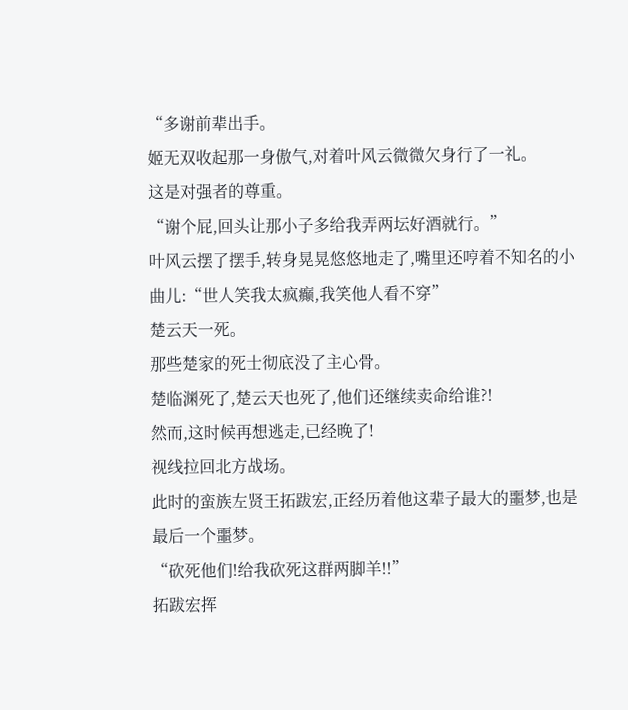“多谢前辈出手。
姬无双收起那一身傲气,对着叶风云微微欠身行了一礼。
这是对强者的尊重。
“谢个屁,回头让那小子多给我弄两坛好酒就行。”
叶风云摆了摆手,转身晃晃悠悠地走了,嘴里还哼着不知名的小曲儿:“世人笑我太疯癫,我笑他人看不穿”
楚云天一死。
那些楚家的死士彻底没了主心骨。
楚临渊死了,楚云天也死了,他们还继续卖命给谁?!
然而,这时候再想逃走,已经晚了!
视线拉回北方战场。
此时的蛮族左贤王拓跋宏,正经历着他这辈子最大的噩梦,也是最后一个噩梦。
“砍死他们!给我砍死这群两脚羊!!”
拓跋宏挥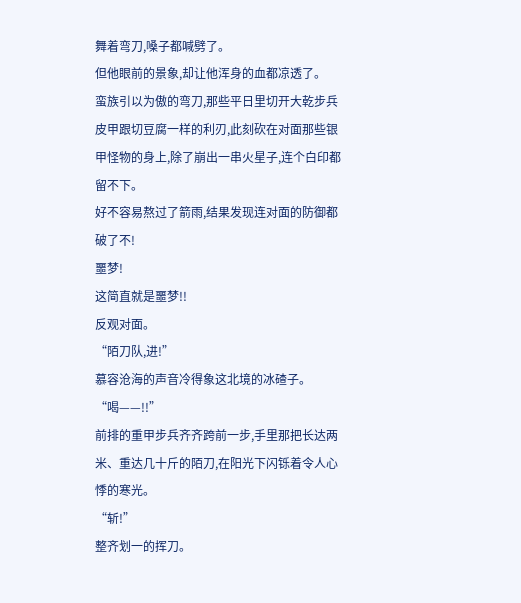舞着弯刀,嗓子都喊劈了。
但他眼前的景象,却让他浑身的血都凉透了。
蛮族引以为傲的弯刀,那些平日里切开大乾步兵皮甲跟切豆腐一样的利刃,此刻砍在对面那些银甲怪物的身上,除了崩出一串火星子,连个白印都留不下。
好不容易熬过了箭雨,结果发现连对面的防御都破了不!
噩梦!
这简直就是噩梦!!
反观对面。
“陌刀队,进!”
慕容沧海的声音冷得象这北境的冰碴子。
“喝——!!”
前排的重甲步兵齐齐跨前一步,手里那把长达两米、重达几十斤的陌刀,在阳光下闪铄着令人心悸的寒光。
“斩!”
整齐划一的挥刀。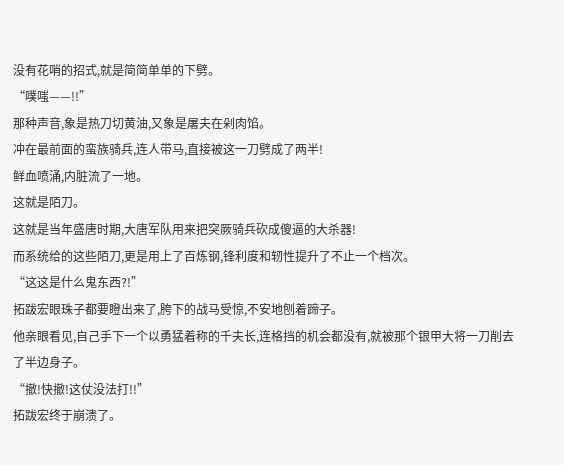没有花哨的招式,就是简简单单的下劈。
“噗嗤——!!”
那种声音,象是热刀切黄油,又象是屠夫在剁肉馅。
冲在最前面的蛮族骑兵,连人带马,直接被这一刀劈成了两半!
鲜血喷涌,内脏流了一地。
这就是陌刀。
这就是当年盛唐时期,大唐军队用来把突厥骑兵砍成傻逼的大杀器!
而系统给的这些陌刀,更是用上了百炼钢,锋利度和轫性提升了不止一个档次。
“这这是什么鬼东西?!”
拓跋宏眼珠子都要瞪出来了,胯下的战马受惊,不安地刨着蹄子。
他亲眼看见,自己手下一个以勇猛着称的千夫长,连格挡的机会都没有,就被那个银甲大将一刀削去了半边身子。
“撤!快撤!这仗没法打!!”
拓跋宏终于崩溃了。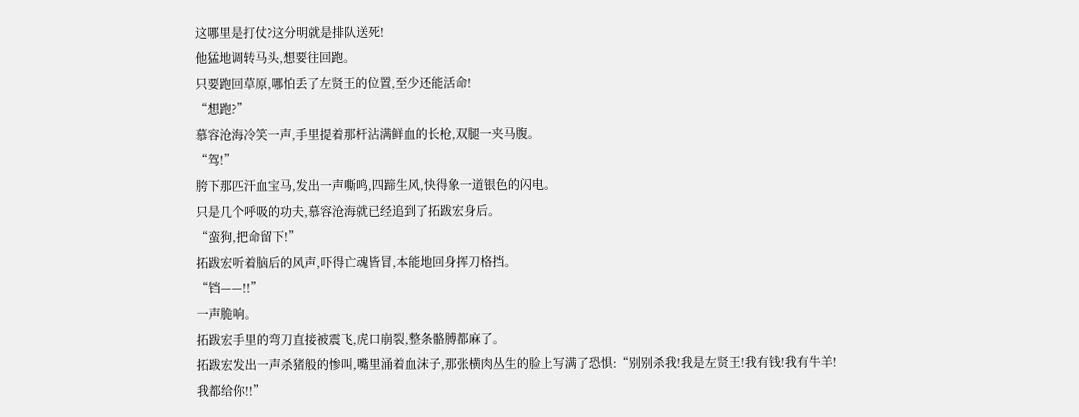这哪里是打仗?这分明就是排队送死!
他猛地调转马头,想要往回跑。
只要跑回草原,哪怕丢了左贤王的位置,至少还能活命!
“想跑?”
慕容沧海冷笑一声,手里提着那杆沾满鲜血的长枪,双腿一夹马腹。
“驾!”
胯下那匹汗血宝马,发出一声嘶鸣,四蹄生风,快得象一道银色的闪电。
只是几个呼吸的功夫,慕容沧海就已经追到了拓跋宏身后。
“蛮狗,把命留下!”
拓跋宏听着脑后的风声,吓得亡魂皆冒,本能地回身挥刀格挡。
“铛——!!”
一声脆响。
拓跋宏手里的弯刀直接被震飞,虎口崩裂,整条骼膊都麻了。
拓跋宏发出一声杀猪般的惨叫,嘴里涌着血沫子,那张横肉丛生的脸上写满了恐惧:“别别杀我!我是左贤王!我有钱!我有牛羊!我都给你!!”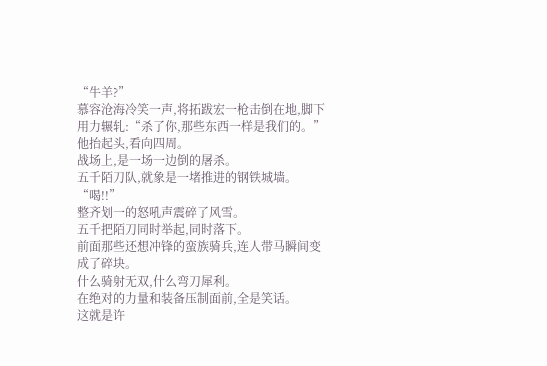“牛羊?”
慕容沧海冷笑一声,将拓跋宏一枪击倒在地,脚下用力辗轧:“杀了你,那些东西一样是我们的。”
他抬起头,看向四周。
战场上,是一场一边倒的屠杀。
五千陌刀队,就象是一堵推进的钢铁城墙。
“喝!!”
整齐划一的怒吼声震碎了风雪。
五千把陌刀同时举起,同时落下。
前面那些还想冲锋的蛮族骑兵,连人带马瞬间变成了碎块。
什么骑射无双,什么弯刀犀利。
在绝对的力量和装备压制面前,全是笑话。
这就是许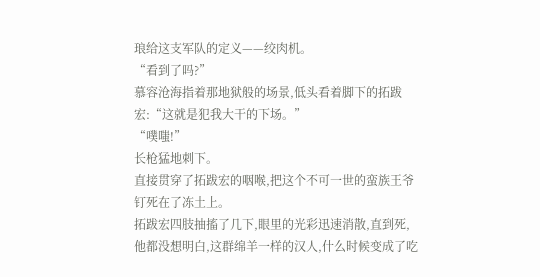琅给这支军队的定义——绞肉机。
“看到了吗?”
慕容沧海指着那地狱般的场景,低头看着脚下的拓跋宏:“这就是犯我大干的下场。”
“噗嗤!”
长枪猛地刺下。
直接贯穿了拓跋宏的咽喉,把这个不可一世的蛮族王爷钉死在了冻土上。
拓跋宏四肢抽搐了几下,眼里的光彩迅速消散,直到死,他都没想明白,这群绵羊一样的汉人,什么时候变成了吃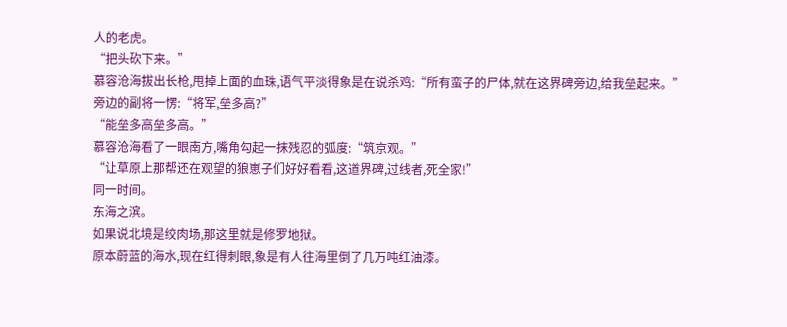人的老虎。
“把头砍下来。”
慕容沧海拔出长枪,甩掉上面的血珠,语气平淡得象是在说杀鸡:“所有蛮子的尸体,就在这界碑旁边,给我垒起来。”
旁边的副将一愣:“将军,垒多高?”
“能垒多高垒多高。”
慕容沧海看了一眼南方,嘴角勾起一抹残忍的弧度:“筑京观。”
“让草原上那帮还在观望的狼崽子们好好看看,这道界碑,过线者,死全家!”
同一时间。
东海之滨。
如果说北境是绞肉场,那这里就是修罗地狱。
原本蔚蓝的海水,现在红得刺眼,象是有人往海里倒了几万吨红油漆。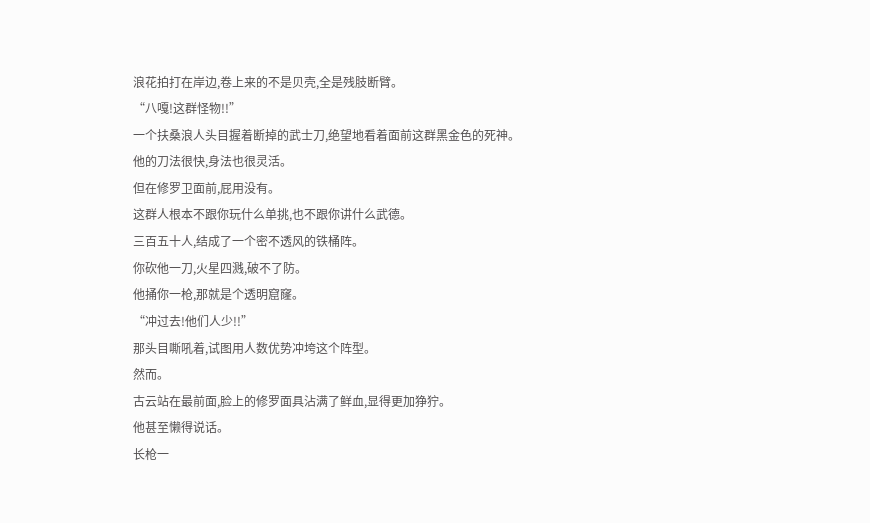浪花拍打在岸边,卷上来的不是贝壳,全是残肢断臂。
“八嘎!这群怪物!!”
一个扶桑浪人头目握着断掉的武士刀,绝望地看着面前这群黑金色的死神。
他的刀法很快,身法也很灵活。
但在修罗卫面前,屁用没有。
这群人根本不跟你玩什么单挑,也不跟你讲什么武德。
三百五十人,结成了一个密不透风的铁桶阵。
你砍他一刀,火星四溅,破不了防。
他捅你一枪,那就是个透明窟窿。
“冲过去!他们人少!!”
那头目嘶吼着,试图用人数优势冲垮这个阵型。
然而。
古云站在最前面,脸上的修罗面具沾满了鲜血,显得更加狰狞。
他甚至懒得说话。
长枪一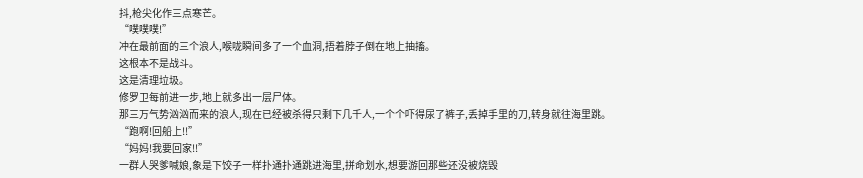抖,枪尖化作三点寒芒。
“噗噗噗!”
冲在最前面的三个浪人,喉咙瞬间多了一个血洞,捂着脖子倒在地上抽搐。
这根本不是战斗。
这是清理垃圾。
修罗卫每前进一步,地上就多出一层尸体。
那三万气势汹汹而来的浪人,现在已经被杀得只剩下几千人,一个个吓得尿了裤子,丢掉手里的刀,转身就往海里跳。
“跑啊!回船上!!”
“妈妈!我要回家!!”
一群人哭爹喊娘,象是下饺子一样扑通扑通跳进海里,拼命划水,想要游回那些还没被烧毁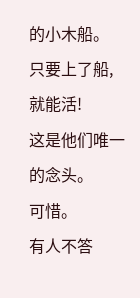的小木船。
只要上了船,就能活!
这是他们唯一的念头。
可惜。
有人不答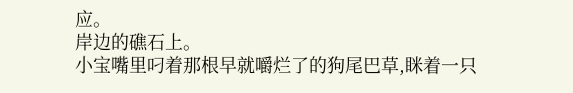应。
岸边的礁石上。
小宝嘴里叼着那根早就嚼烂了的狗尾巴草,眯着一只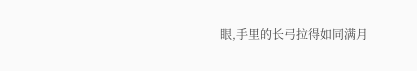眼,手里的长弓拉得如同满月